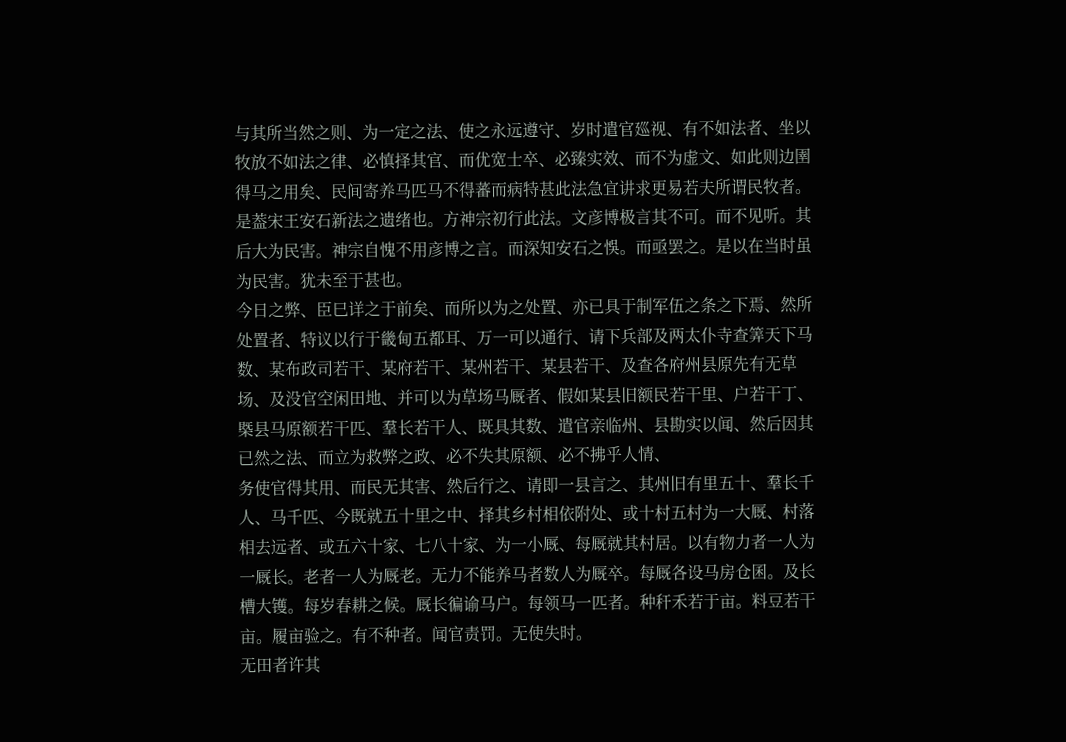与其所当然之则、为一定之法、使之永远遵守、岁时遣官廵视、有不如法者、坐以牧放不如法之律、必慎择其官、而优宽士卒、必臻实效、而不为虚文、如此则边圉得马之用矣、民间寄养马匹马不得蕃而病特甚此法急宜讲求更易若夫所谓民牧者。是葢宋王安石新法之遗绪也。方神宗初行此法。文彦博极言其不可。而不见听。其后大为民害。神宗自愧不用彦博之言。而深知安石之悞。而亟罢之。是以在当时虽为民害。犹未至于甚也。
今日之弊、臣巳详之于前矣、而所以为之处置、亦已具于制军伍之条之下焉、然所处置者、特议以行于畿甸五都耳、万一可以通行、请下兵部及两太仆寺查筭天下马数、某布政司若干、某府若干、某州若干、某县若干、及查各府州县原先有无草场、及没官空闲田地、并可以为草场马厩者、假如某县旧额民若干里、户若干丁、槩县马原额若干匹、羣长若干人、既具其数、遣官亲临州、县勘实以闻、然后因其已然之法、而立为救弊之政、必不失其原额、必不拂乎人情、
务使官得其用、而民无其害、然后行之、请即一县言之、其州旧有里五十、羣长千人、马千匹、今既就五十里之中、择其乡村相依附处、或十村五村为一大厩、村落相去远者、或五六十家、七八十家、为一小厩、每厩就其村居。以有物力者一人为一厩长。老者一人为厩老。无力不能养马者数人为厩卒。每厩各设马房仓囷。及长槽大镬。每岁春耕之候。厩长徧谕马户。每领马一匹者。种秆禾若于亩。料豆若干亩。履亩验之。有不种者。闻官责罚。无使失时。
无田者许其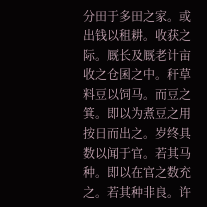分田于多田之家。或出钱以租耕。收获之际。厩长及厩老计亩收之仓囷之中。秆草料豆以饲马。而豆之箕。即以为煮豆之用按日而出之。岁终具数以闻于官。若其马种。即以在官之数充之。若其种非良。许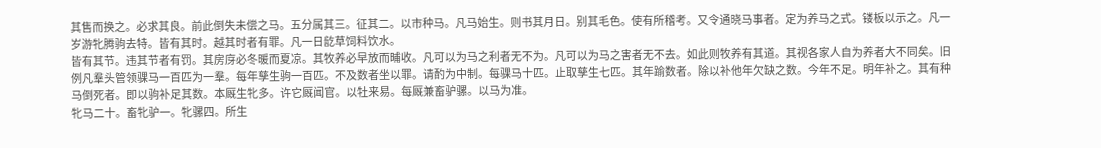其售而换之。必求其良。前此倒失未偿之马。五分属其三。征其二。以市种马。凡马始生。则书其月日。别其毛色。使有所稽考。又令通晓马事者。定为养马之式。镂板以示之。凡一岁游牝腾驹去特。皆有其时。越其时者有罪。凡一日龁草饲料饮水。
皆有其节。违其节者有罚。其房庌必冬暖而夏凉。其牧养必早放而晡收。凡可以为马之利者无不为。凡可以为马之害者无不去。如此则牧养有其道。其视各家人自为养者大不同矣。旧例凡羣头管领骒马一百匹为一羣。每年孳生驹一百匹。不及数者坐以罪。请酌为中制。每骒马十匹。止取孳生七匹。其年踰数者。除以补他年欠缺之数。今年不足。明年补之。其有种马倒死者。即以驹补足其数。本厩生牝多。许它厩闻官。以牡来易。每厩兼畜驴骡。以马为准。
牝马二十。畜牝驴一。牝骡四。所生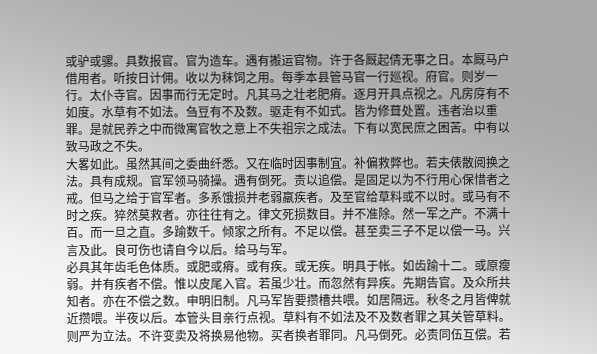或驴或骡。具数报官。官为造车。遇有搬运官物。许于各厩起倩无事之日。本厩马户借用者。听按日计佣。收以为秣饲之用。每季本县管马官一行廵视。府官。则岁一行。太仆寺官。因事而行无定时。凡其马之壮老肥瘠。逐月开具点视之。凡房庌有不如度。水草有不如法。刍豆有不及数。驱走有不如式。皆为修葺处置。违者治以重罪。是就民养之中而微寓官牧之意上不失祖宗之成法。下有以宽民庶之困苦。中有以致马政之不失。
大畧如此。虽然其间之委曲纤悉。又在临时因事制宜。补偏救弊也。若夫俵散阅换之法。具有成规。官军领马骑操。遇有倒死。责以追偿。是固足以为不行用心保惜者之戒。但马之给于官军者。多系饿损并老弱羸疾者。及至官给草料或不以时。或马有不时之疾。猝然莫救者。亦往往有之。律文死损数目。并不准除。然一军之产。不满十百。而一旦之直。多踰数千。倾家之所有。不足以偿。甚至卖三子不足以偿一马。兴言及此。良可伤也请自今以后。给马与军。
必具其年齿毛色体质。或肥或瘠。或有疾。或无疾。明具于帐。如齿踰十二。或原瘦弱。并有疾者不偿。惟以皮尾入官。若虽少壮。而忽然有异疾。先期告官。及众所共知者。亦在不偿之数。申明旧制。凡马军皆要攒槽共喂。如居隔远。秋冬之月皆俾就近攒喂。半夜以后。本管头目亲行点视。草料有不如法及不及数者罪之其关管草料。则严为立法。不许变卖及将换易他物。买者换者罪同。凡马倒死。必责同伍互偿。若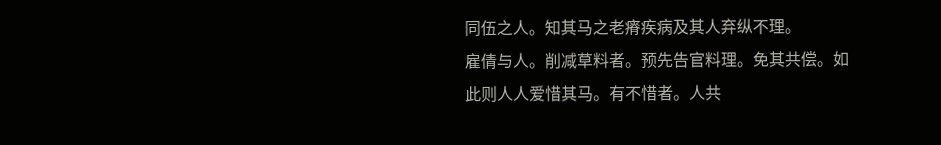同伍之人。知其马之老瘠疾病及其人弃纵不理。
雇倩与人。削减草料者。预先告官料理。免其共偿。如此则人人爱惜其马。有不惜者。人共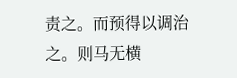责之。而预得以调治之。则马无横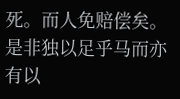死。而人免赔偿矣。是非独以足乎马而亦有以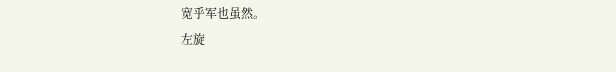宽乎军也虽然。
左旋